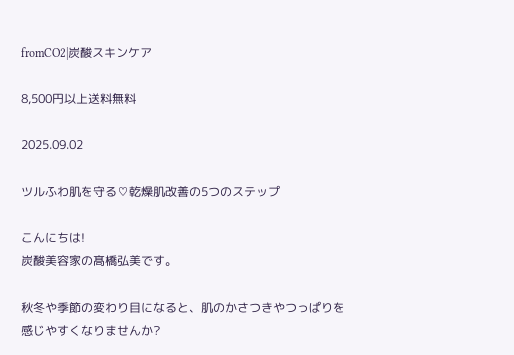fromCO2|炭酸スキンケア

8,500円以上送料無料

2025.09.02

ツルふわ肌を守る♡乾燥肌改善の5つのステップ

こんにちは!
炭酸美容家の髙橋弘美です。

秋冬や季節の変わり目になると、肌のかさつきやつっぱりを感じやすくなりませんか?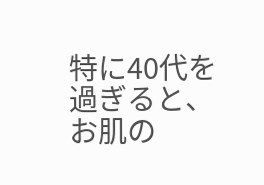特に40代を過ぎると、お肌の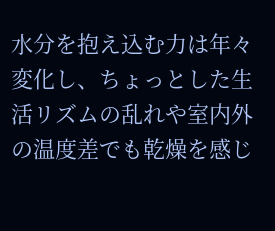水分を抱え込む力は年々変化し、ちょっとした生活リズムの乱れや室内外の温度差でも乾燥を感じ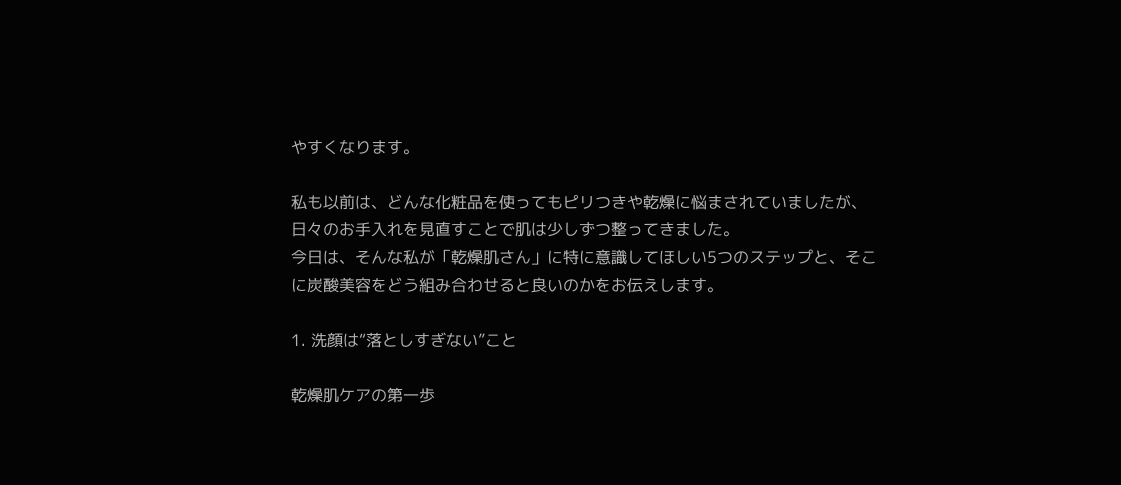やすくなります。

私も以前は、どんな化粧品を使ってもピリつきや乾燥に悩まされていましたが、日々のお手入れを見直すことで肌は少しずつ整ってきました。
今日は、そんな私が「乾燥肌さん」に特に意識してほしい5つのステップと、そこに炭酸美容をどう組み合わせると良いのかをお伝えします。

1. 洗顔は“落としすぎない”こと

乾燥肌ケアの第一歩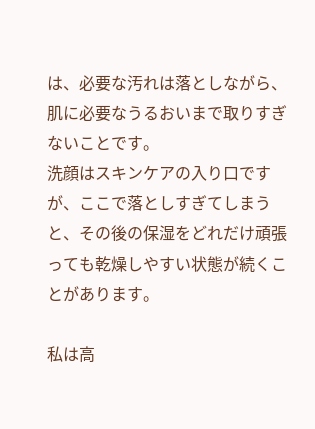は、必要な汚れは落としながら、肌に必要なうるおいまで取りすぎないことです。
洗顔はスキンケアの入り口ですが、ここで落としすぎてしまうと、その後の保湿をどれだけ頑張っても乾燥しやすい状態が続くことがあります。

私は高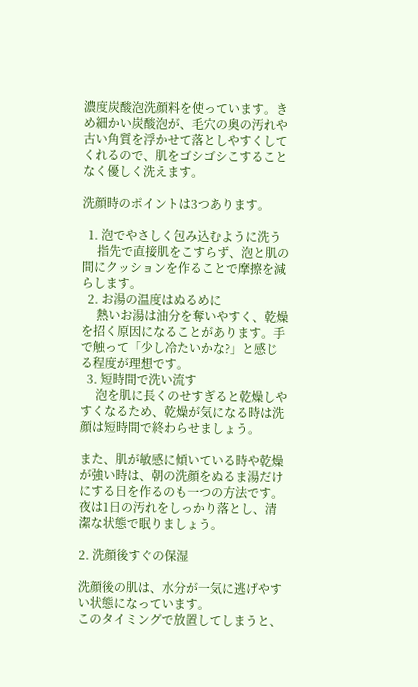濃度炭酸泡洗顔料を使っています。きめ細かい炭酸泡が、毛穴の奥の汚れや古い角質を浮かせて落としやすくしてくれるので、肌をゴシゴシこすることなく優しく洗えます。

洗顔時のポイントは3つあります。

  1. 泡でやさしく包み込むように洗う
     指先で直接肌をこすらず、泡と肌の間にクッションを作ることで摩擦を減らします。
  2. お湯の温度はぬるめに
     熱いお湯は油分を奪いやすく、乾燥を招く原因になることがあります。手で触って「少し冷たいかな?」と感じる程度が理想です。
  3. 短時間で洗い流す
     泡を肌に長くのせすぎると乾燥しやすくなるため、乾燥が気になる時は洗顔は短時間で終わらせましょう。

また、肌が敏感に傾いている時や乾燥が強い時は、朝の洗顔をぬるま湯だけにする日を作るのも一つの方法です。夜は1日の汚れをしっかり落とし、清潔な状態で眠りましょう。

2. 洗顔後すぐの保湿

洗顔後の肌は、水分が一気に逃げやすい状態になっています。
このタイミングで放置してしまうと、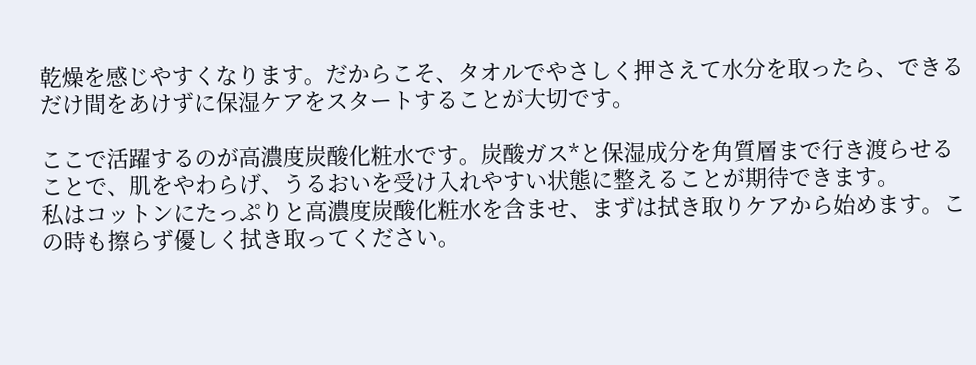乾燥を感じやすくなります。だからこそ、タオルでやさしく押さえて水分を取ったら、できるだけ間をあけずに保湿ケアをスタートすることが大切です。

ここで活躍するのが高濃度炭酸化粧水です。炭酸ガス*と保湿成分を角質層まで行き渡らせることで、肌をやわらげ、うるおいを受け入れやすい状態に整えることが期待できます。
私はコットンにたっぷりと高濃度炭酸化粧水を含ませ、まずは拭き取りケアから始めます。この時も擦らず優しく拭き取ってください。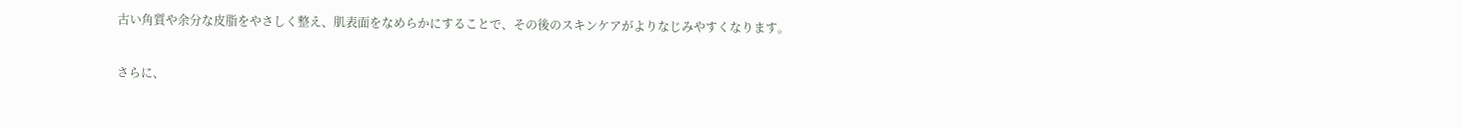古い角質や余分な皮脂をやさしく整え、肌表面をなめらかにすることで、その後のスキンケアがよりなじみやすくなります。

さらに、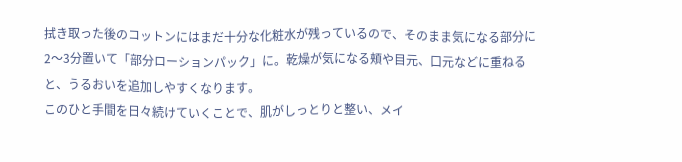拭き取った後のコットンにはまだ十分な化粧水が残っているので、そのまま気になる部分に2〜3分置いて「部分ローションパック」に。乾燥が気になる頬や目元、口元などに重ねると、うるおいを追加しやすくなります。
このひと手間を日々続けていくことで、肌がしっとりと整い、メイ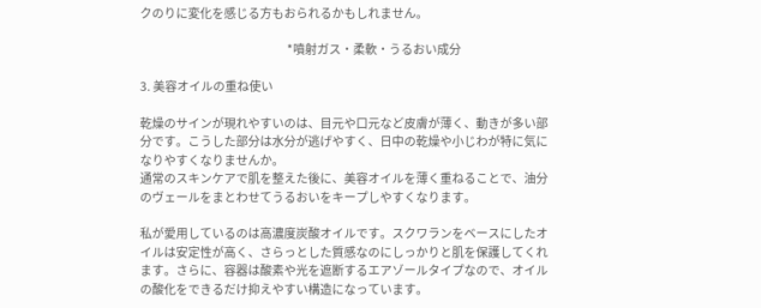クのりに変化を感じる方もおられるかもしれません。

                                                 *噴射ガス・柔軟・うるおい成分

3. 美容オイルの重ね使い

乾燥のサインが現れやすいのは、目元や口元など皮膚が薄く、動きが多い部分です。こうした部分は水分が逃げやすく、日中の乾燥や小じわが特に気になりやすくなりませんか。
通常のスキンケアで肌を整えた後に、美容オイルを薄く重ねることで、油分のヴェールをまとわせてうるおいをキープしやすくなります。

私が愛用しているのは高濃度炭酸オイルです。スクワランをベースにしたオイルは安定性が高く、さらっとした質感なのにしっかりと肌を保護してくれます。さらに、容器は酸素や光を遮断するエアゾールタイプなので、オイルの酸化をできるだけ抑えやすい構造になっています。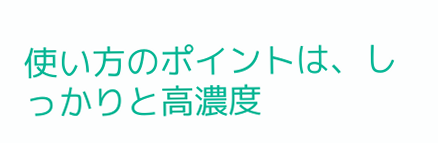使い方のポイントは、しっかりと高濃度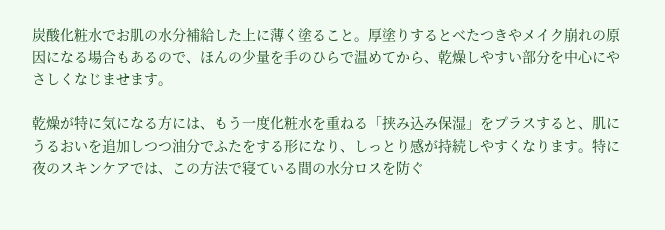炭酸化粧水でお肌の水分補給した上に薄く塗ること。厚塗りするとべたつきやメイク崩れの原因になる場合もあるので、ほんの少量を手のひらで温めてから、乾燥しやすい部分を中心にやさしくなじませます。

乾燥が特に気になる方には、もう一度化粧水を重ねる「挟み込み保湿」をプラスすると、肌にうるおいを追加しつつ油分でふたをする形になり、しっとり感が持続しやすくなります。特に夜のスキンケアでは、この方法で寝ている間の水分ロスを防ぐ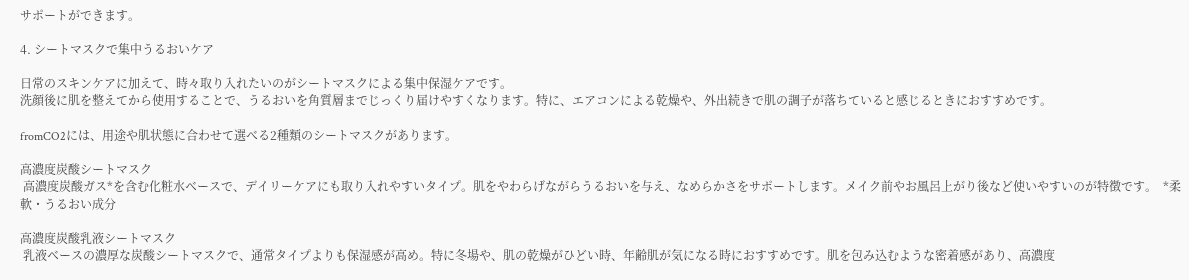サポートができます。

4. シートマスクで集中うるおいケア

日常のスキンケアに加えて、時々取り入れたいのがシートマスクによる集中保湿ケアです。
洗顔後に肌を整えてから使用することで、うるおいを角質層までじっくり届けやすくなります。特に、エアコンによる乾燥や、外出続きで肌の調子が落ちていると感じるときにおすすめです。

fromCO2には、用途や肌状態に合わせて選べる2種類のシートマスクがあります。

高濃度炭酸シートマスク
 高濃度炭酸ガス*を含む化粧水ベースで、デイリーケアにも取り入れやすいタイプ。肌をやわらげながらうるおいを与え、なめらかさをサポートします。メイク前やお風呂上がり後など使いやすいのが特徴です。  *柔軟・うるおい成分

高濃度炭酸乳液シートマスク
 乳液ベースの濃厚な炭酸シートマスクで、通常タイプよりも保湿感が高め。特に冬場や、肌の乾燥がひどい時、年齢肌が気になる時におすすめです。肌を包み込むような密着感があり、高濃度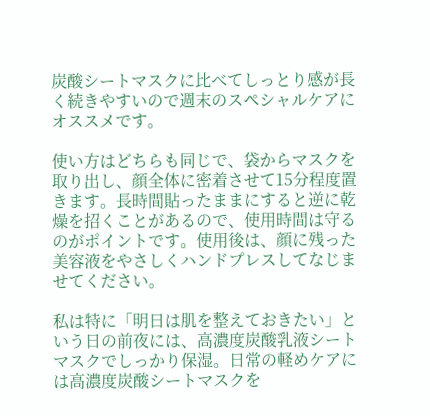炭酸シートマスクに比べてしっとり感が長く続きやすいので週末のスペシャルケアにオススメです。

使い方はどちらも同じで、袋からマスクを取り出し、顔全体に密着させて15分程度置きます。長時間貼ったままにすると逆に乾燥を招くことがあるので、使用時間は守るのがポイントです。使用後は、顔に残った美容液をやさしくハンドプレスしてなじませてください。

私は特に「明日は肌を整えておきたい」という日の前夜には、高濃度炭酸乳液シートマスクでしっかり保湿。日常の軽めケアには高濃度炭酸シートマスクを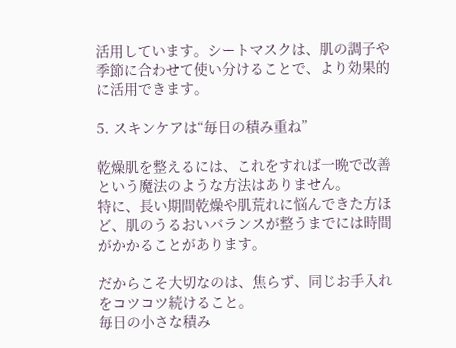活用しています。シートマスクは、肌の調子や季節に合わせて使い分けることで、より効果的に活用できます。

5. スキンケアは“毎日の積み重ね”

乾燥肌を整えるには、これをすれば一晩で改善という魔法のような方法はありません。
特に、長い期間乾燥や肌荒れに悩んできた方ほど、肌のうるおいバランスが整うまでには時間がかかることがあります。

だからこそ大切なのは、焦らず、同じお手入れをコツコツ続けること。
毎日の小さな積み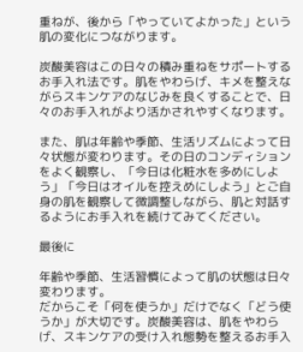重ねが、後から「やっていてよかった」という肌の変化につながります。

炭酸美容はこの日々の積み重ねをサポートするお手入れ法です。肌をやわらげ、キメを整えながらスキンケアのなじみを良くすることで、日々のお手入れがより活かされやすくなります。

また、肌は年齢や季節、生活リズムによって日々状態が変わります。その日のコンディションをよく観察し、「今日は化粧水を多めにしよう」「今日はオイルを控えめにしよう」とご自身の肌を観察して微調整しながら、肌と対話するようにお手入れを続けてみてください。

最後に

年齢や季節、生活習慣によって肌の状態は日々変わります。
だからこそ「何を使うか」だけでなく「どう使うか」が大切です。炭酸美容は、肌をやわらげ、スキンケアの受け入れ態勢を整えるお手入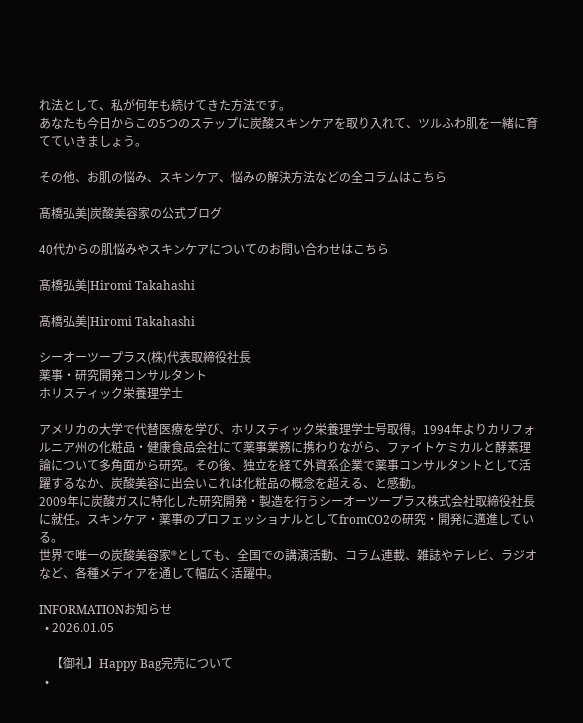れ法として、私が何年も続けてきた方法です。
あなたも今日からこの5つのステップに炭酸スキンケアを取り入れて、ツルふわ肌を一緒に育てていきましょう。

その他、お肌の悩み、スキンケア、悩みの解決方法などの全コラムはこちら

髙橋弘美|炭酸美容家の公式ブログ

40代からの肌悩みやスキンケアについてのお問い合わせはこちら

髙橋弘美|Hiromi Takahashi

髙橋弘美|Hiromi Takahashi

シーオーツープラス(株)代表取締役社長
薬事・研究開発コンサルタント
ホリスティック栄養理学士

アメリカの大学で代替医療を学び、ホリスティック栄養理学士号取得。1994年よりカリフォルニア州の化粧品・健康食品会社にて薬事業務に携わりながら、ファイトケミカルと酵素理論について多角面から研究。その後、独立を経て外資系企業で薬事コンサルタントとして活躍するなか、炭酸美容に出会いこれは化粧品の概念を超える、と感動。
2009年に炭酸ガスに特化した研究開発・製造を行うシーオーツープラス株式会社取締役社長に就任。スキンケア・薬事のプロフェッショナルとしてfromCO2の研究・開発に邁進している。
世界で唯一の炭酸美容家®としても、全国での講演活動、コラム連載、雑誌やテレビ、ラジオなど、各種メディアを通して幅広く活躍中。

INFORMATIONお知らせ
  • 2026.01.05

    【御礼】Happy Bag完売について
  •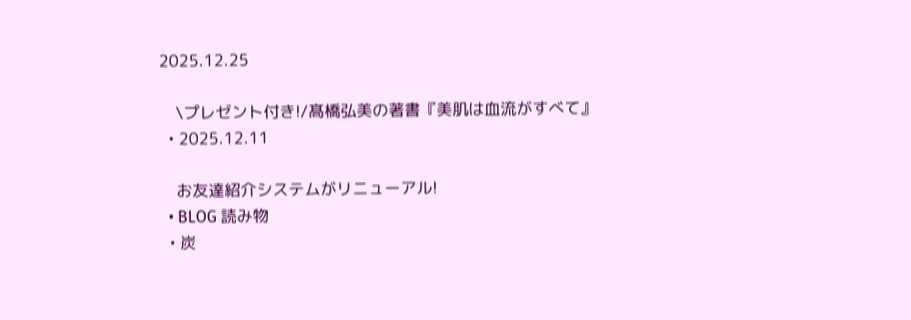2025.12.25

    \プレゼント付き!/髙橋弘美の著書『美肌は血流がすべて』
  • 2025.12.11

    お友達紹介システムがリニューアル!
  • BLOG 読み物
  • 炭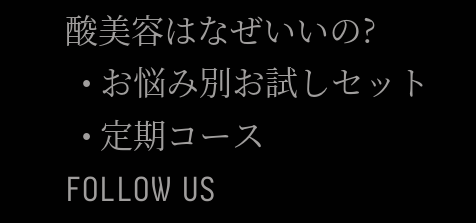酸美容はなぜいいの?
  • お悩み別お試しセット
  • 定期コース
FOLLOW US